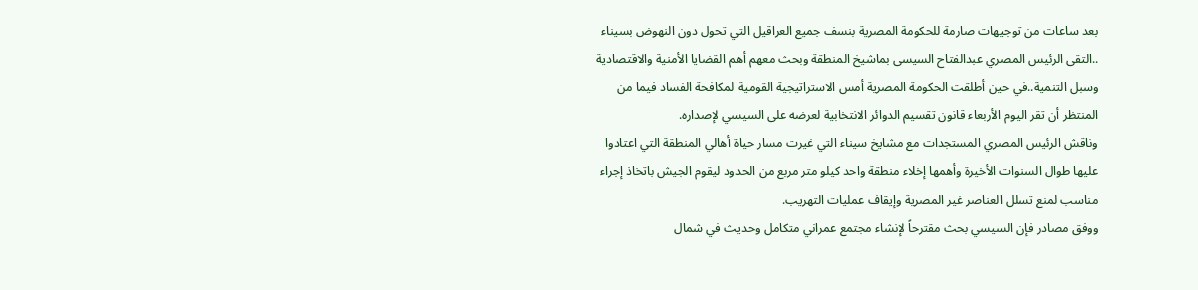بعد ساعات من توجيهات صارمة للحكومة المصرية بنسف جميع العراقيل التي تحول دون النهوض بسيناء ..التقى الرئيس المصري عبدالفتاح السيسى بماشيخ المنطقة وبحث معهم أهم القضايا الأمنية والاقتصادية وسبل التنمية..في حين أطلقت الحكومة المصرية أمس الاستراتيجية القومية لمكافحة الفساد فيما من المنتظر أن تقر اليوم الأربعاء قانون تقسيم الدوائر الانتخابية لعرضه على السيسي لإصداره.
وناقش الرئيس المصري المستجدات مع مشايخ سيناء التي غيرت مسار حياة أهالي المنطقة التي اعتادوا عليها طوال السنوات الأخيرة وأهمها إخلاء منطقة واحد كيلو متر مربع من الحدود ليقوم الجيش باتخاذ إجراء مناسب لمنع تسلل العناصر غير المصرية وإيقاف عمليات التهريب.
ووفق مصادر فإن السيسي بحث مقترحاً لإنشاء مجتمع عمراني متكامل وحديث في شمال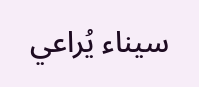سيناء يُراعي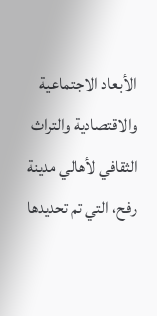الأبعاد الاجتماعية والاقتصادية والتراث الثقافي لأهالي مدينة رفح، التي تم تحديدها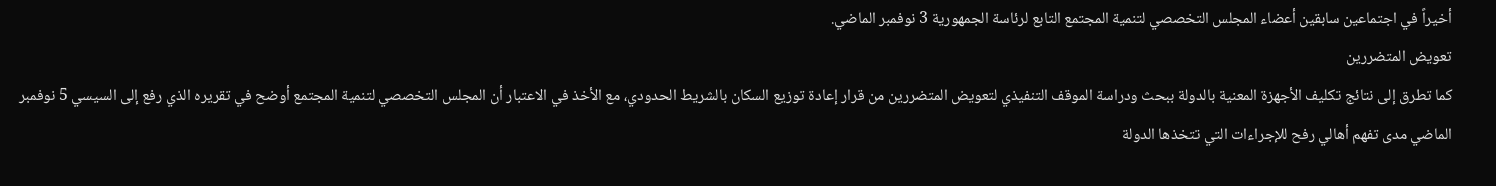أخيراً في اجتماعين سابقين أعضاء المجلس التخصصي لتنمية المجتمع التابع لرئاسة الجمهورية 3 نوفمبر الماضي.
تعويض المتضررين
كما تطرق إلى نتائج تكليف الأجهزة المعنية بالدولة ببحث ودراسة الموقف التنفيذي لتعويض المتضررين من قرار إعادة توزيع السكان بالشريط الحدودي، مع الأخذ في الاعتبار أن المجلس التخصصي لتنمية المجتمع أوضح في تقريره الذي رفع إلى السيسي 5 نوفمبر الماضي مدى تفهم أهالي رفح للإجراءات التي تتخذها الدولة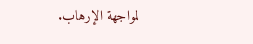لمواجهة الإرهاب.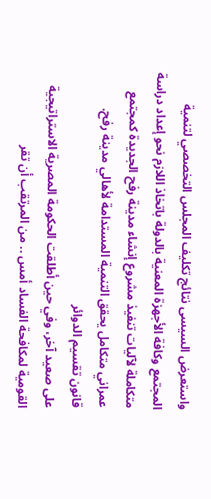واستعرض السيسى نتائج تكليف المجلس التخصصي لتنمية المجتمع وكافة الأجهزة المعنية بالدولة باتخاذ اللازم نحو إعداد دراسة متكاملة لآليات تنفيذ مشروع إنشاء مدينة رفح الجديدة كمجتمع عمراني متكامل يحقق التنمية المستدامة لأهالي مدينة رفح.
قانون تقسيم الدوائر
على صعيد آخر، وفي حين أطلقت الحكومة المصرية الاستراتيجية القومية لمكافحة الفساد أمس .. من المرتقب أن تقر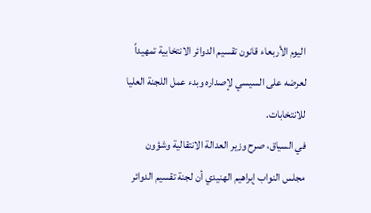اليوم الأربعاء قانون تقسيم الدوائر الانتخابية تمهيداً لعرضه على السيسي لإصداره وبدء عمل اللجنة العليا للانتخابات.
في السياق، صرح وزير العدالة الانتقالية وشؤون مجلس النواب إبراهيم الهنيدي أن لجنة تقسيم الدوائر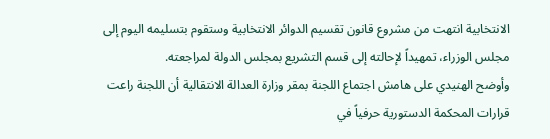الانتخابية انتهت من مشروع قانون تقسيم الدوائر الانتخابية وستقوم بتسليمه اليوم إلى مجلس الوزراء، تمهيداً لإحالته إلى قسم التشريع بمجلس الدولة لمراجعته.
وأوضح الهنيدي على هامش اجتماع اللجنة بمقر وزارة العدالة الانتقالية أن اللجنة راعت قرارات المحكمة الدستورية حرفياً في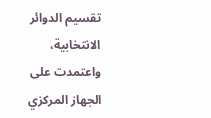تقسيم الدوائر الانتخابية، واعتمدت على الجهاز المركزي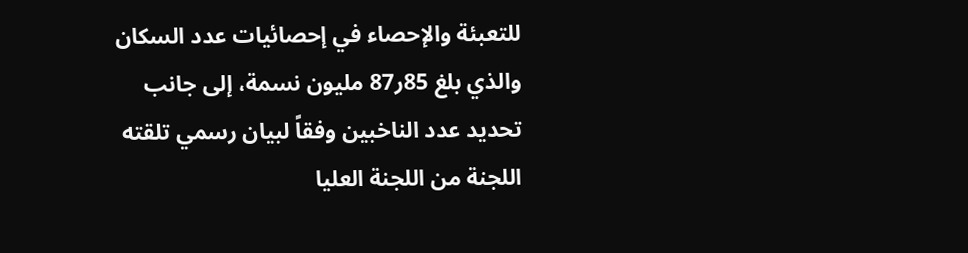للتعبئة والإحصاء في إحصائيات عدد السكان والذي بلغ 85ر87 مليون نسمة، إلى جانب تحديد عدد الناخبين وفقاً لبيان رسمي تلقته اللجنة من اللجنة العليا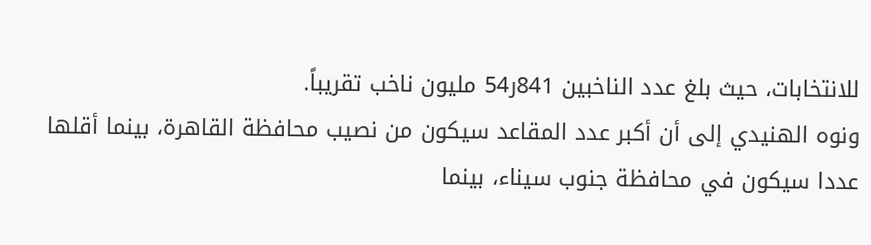للانتخابات، حيث بلغ عدد الناخبين 841ر54 مليون ناخب تقريباً.
ونوه الهنيدي إلى أن أكبر عدد المقاعد سيكون من نصيب محافظة القاهرة، بينما أقلها عددا سيكون في محافظة جنوب سيناء، بينما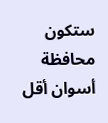ستكون محافظة أسوان أقل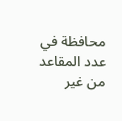محافظة في عدد المقاعد من غير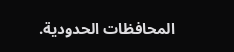المحافظات الحدودية.